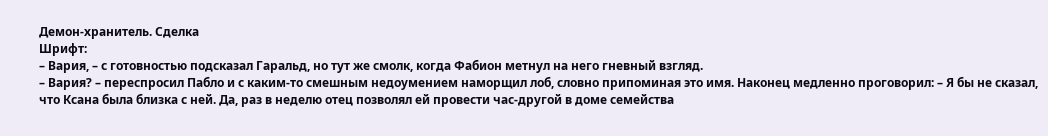Демон-хранитель. Сделка
Шрифт:
– Вария, – с готовностью подсказал Гаральд, но тут же смолк, когда Фабион метнул на него гневный взгляд.
– Вария? – переспросил Пабло и с каким-то смешным недоумением наморщил лоб, словно припоминая это имя. Наконец медленно проговорил: – Я бы не сказал, что Ксана была близка с ней. Да, раз в неделю отец позволял ей провести час-другой в доме семейства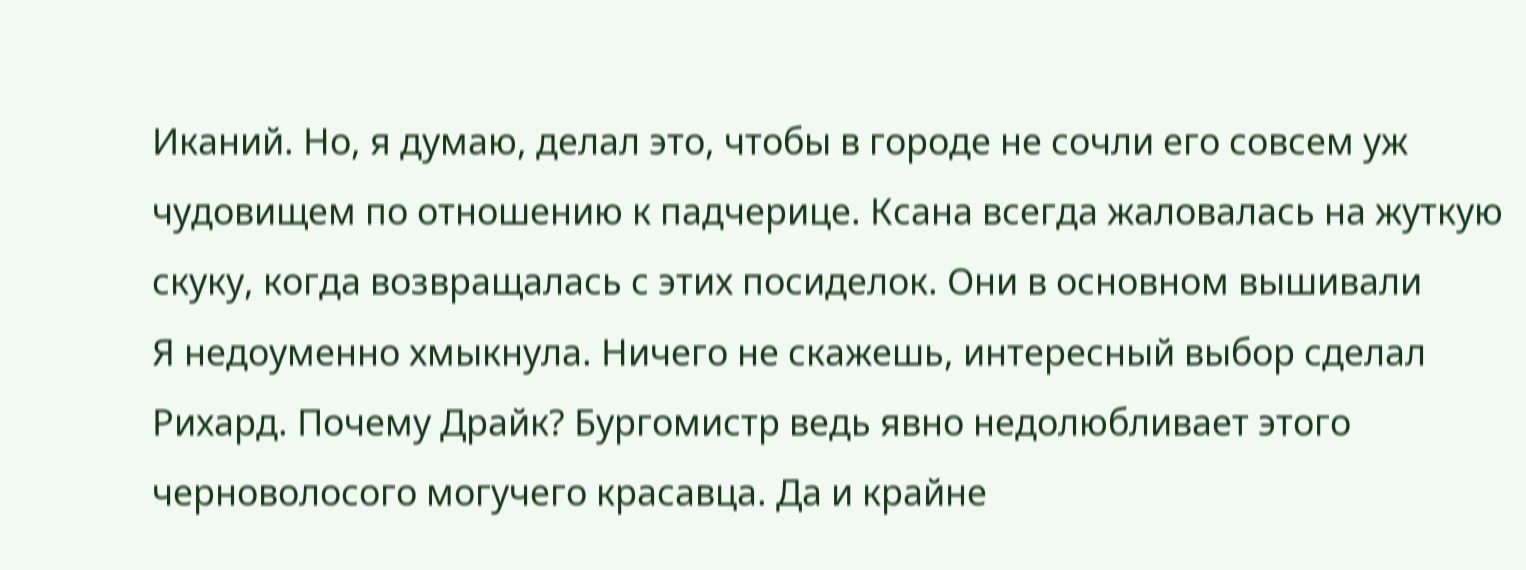Иканий. Но, я думаю, делал это, чтобы в городе не сочли его совсем уж чудовищем по отношению к падчерице. Ксана всегда жаловалась на жуткую скуку, когда возвращалась с этих посиделок. Они в основном вышивали
Я недоуменно хмыкнула. Ничего не скажешь, интересный выбор сделал Рихард. Почему Драйк? Бургомистр ведь явно недолюбливает этого черноволосого могучего красавца. Да и крайне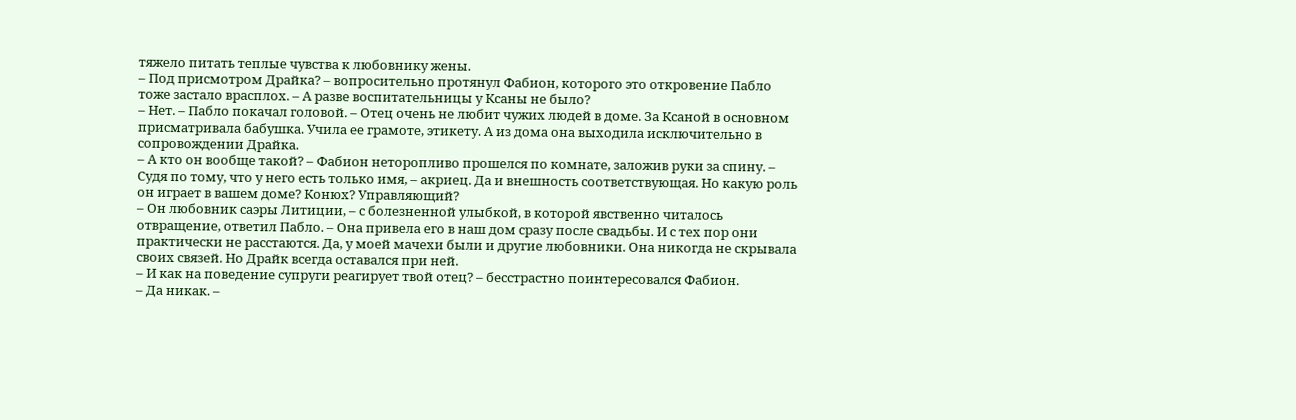тяжело питать теплые чувства к любовнику жены.
– Под присмотром Драйка? – вопросительно протянул Фабион, которого это откровение Пабло тоже застало врасплох. – А разве воспитательницы у Ксаны не было?
– Нет. – Пабло покачал головой. – Отец очень не любит чужих людей в доме. За Ксаной в основном присматривала бабушка. Учила ее грамоте, этикету. А из дома она выходила исключительно в сопровождении Драйка.
– А кто он вообще такой? – Фабион неторопливо прошелся по комнате, заложив руки за спину. – Судя по тому, что у него есть только имя, – акриец. Да и внешность соответствующая. Но какую роль он играет в вашем доме? Конюх? Управляющий?
– Он любовник саэры Литиции, – с болезненной улыбкой, в которой явственно читалось отвращение, ответил Пабло. – Она привела его в наш дом сразу после свадьбы. И с тех пор они практически не расстаются. Да, у моей мачехи были и другие любовники. Она никогда не скрывала своих связей. Но Драйк всегда оставался при ней.
– И как на поведение супруги реагирует твой отец? – бесстрастно поинтересовался Фабион.
– Да никак. –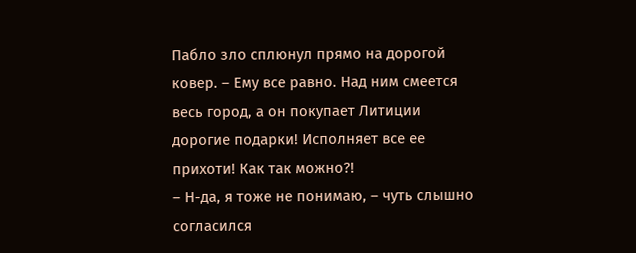Пабло зло сплюнул прямо на дорогой ковер. – Ему все равно. Над ним смеется весь город, а он покупает Литиции дорогие подарки! Исполняет все ее прихоти! Как так можно?!
– Н-да, я тоже не понимаю, – чуть слышно согласился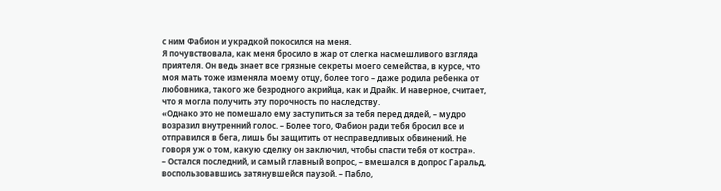с ним Фабион и украдкой покосился на меня.
Я почувствовала, как меня бросило в жар от слегка насмешливого взгляда приятеля. Он ведь знает все грязные секреты моего семейства, в курсе, что моя мать тоже изменяла моему отцу, более того – даже родила ребенка от любовника, такого же безродного акрийца, как и Драйк. И наверное, считает, что я могла получить эту порочность по наследству.
«Однако это не помешало ему заступиться за тебя перед дядей, – мудро возразил внутренний голос. – Более того, Фабион ради тебя бросил все и отправился в бега, лишь бы защитить от несправедливых обвинений. Не говоря уж о том, какую сделку он заключил, чтобы спасти тебя от костра».
– Остался последний, и самый главный вопрос, – вмешался в допрос Гаральд, воспользовавшись затянувшейся паузой. – Пабло,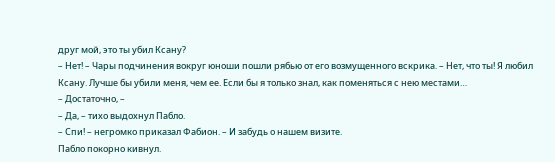друг мой, это ты убил Ксану?
– Нет! – Чары подчинения вокруг юноши пошли рябью от его возмущенного вскрика. – Нет, что ты! Я любил Ксану. Лучше бы убили меня, чем ее. Если бы я только знал, как поменяться с нею местами…
– Достаточно, –
– Да, – тихо выдохнул Пабло.
– Спи! – негромко приказал Фабион. – И забудь о нашем визите.
Пабло покорно кивнул.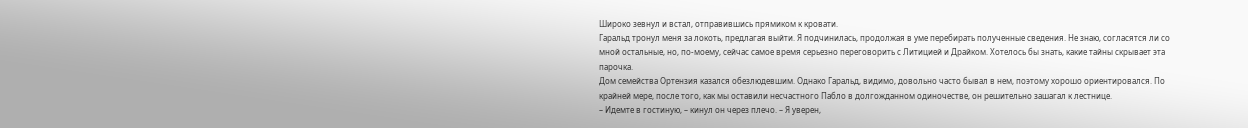Широко зевнул и встал, отправившись прямиком к кровати.
Гаральд тронул меня за локоть, предлагая выйти. Я подчинилась, продолжая в уме перебирать полученные сведения. Не знаю, согласятся ли со мной остальные, но, по-моему, сейчас самое время серьезно переговорить с Литицией и Драйком. Хотелось бы знать, какие тайны скрывает эта парочка.
Дом семейства Ортензия казался обезлюдевшим. Однако Гаральд, видимо, довольно часто бывал в нем, поэтому хорошо ориентировался. По крайней мере, после того, как мы оставили несчастного Пабло в долгожданном одиночестве, он решительно зашагал к лестнице.
– Идемте в гостиную, – кинул он через плечо. – Я уверен,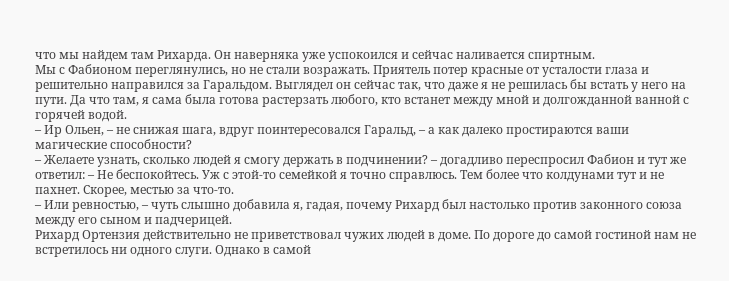что мы найдем там Рихарда. Он наверняка уже успокоился и сейчас наливается спиртным.
Мы с Фабионом переглянулись, но не стали возражать. Приятель потер красные от усталости глаза и решительно направился за Гаральдом. Выглядел он сейчас так, что даже я не решилась бы встать у него на пути. Да что там, я сама была готова растерзать любого, кто встанет между мной и долгожданной ванной с горячей водой.
– Ир Ольен, – не снижая шага, вдруг поинтересовался Гаральд, – а как далеко простираются ваши магические способности?
– Желаете узнать, сколько людей я смогу держать в подчинении? – догадливо переспросил Фабион и тут же ответил: – Не беспокойтесь. Уж с этой-то семейкой я точно справлюсь. Тем более что колдунами тут и не пахнет. Скорее, местью за что-то.
– Или ревностью, – чуть слышно добавила я, гадая, почему Рихард был настолько против законного союза между его сыном и падчерицей.
Рихард Ортензия действительно не приветствовал чужих людей в доме. По дороге до самой гостиной нам не встретилось ни одного слуги. Однако в самой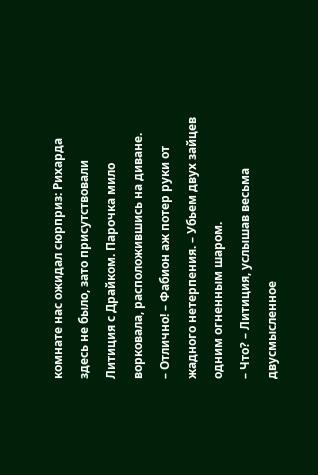комнате нас ожидал сюрприз: Рихарда здесь не было, зато присутствовали Литиция с Драйком. Парочка мило ворковала, расположившись на диване.
– Отлично! – Фабион аж потер руки от жадного нетерпения. – Убьем двух зайцев одним огненным шаром.
– Что? – Литиция, услышав весьма двусмысленное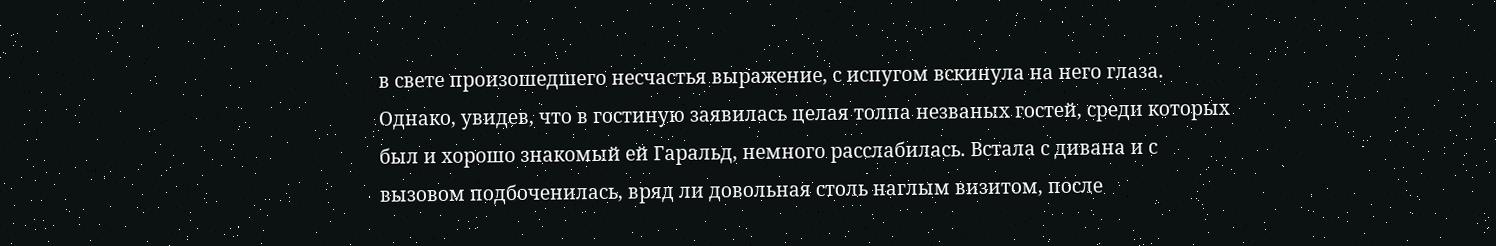в свете произошедшего несчастья выражение, с испугом вскинула на него глаза. Однако, увидев, что в гостиную заявилась целая толпа незваных гостей, среди которых был и хорошо знакомый ей Гаральд, немного расслабилась. Встала с дивана и с вызовом подбоченилась, вряд ли довольная столь наглым визитом, после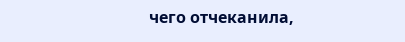чего отчеканила,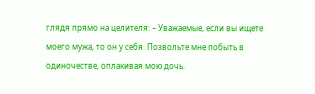глядя прямо на целителя: – Уважаемые, если вы ищете моего мужа, то он у себя. Позвольте мне побыть в одиночестве, оплакивая мою дочь.